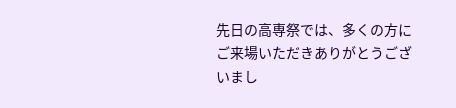先日の高専祭では、多くの方にご来場いただきありがとうございまし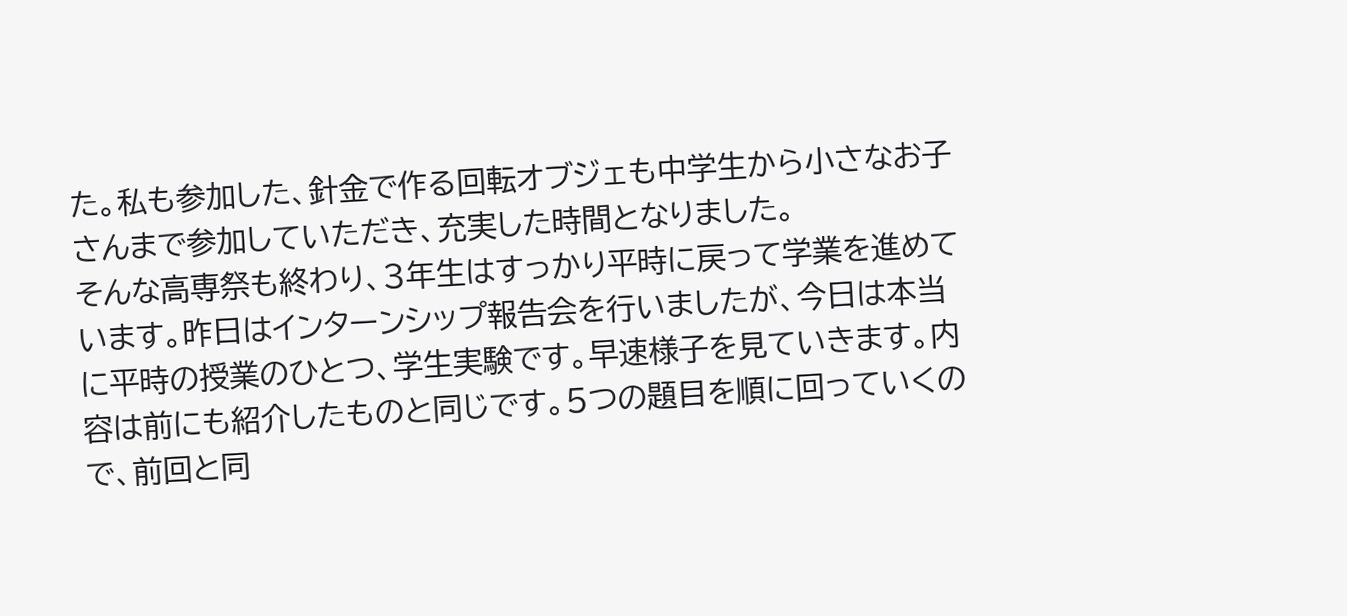た。私も参加した、針金で作る回転オブジェも中学生から小さなお子さんまで参加していただき、充実した時間となりました。
そんな高専祭も終わり、3年生はすっかり平時に戻って学業を進めています。昨日はインターンシップ報告会を行いましたが、今日は本当に平時の授業のひとつ、学生実験です。早速様子を見ていきます。内容は前にも紹介したものと同じです。5つの題目を順に回っていくので、前回と同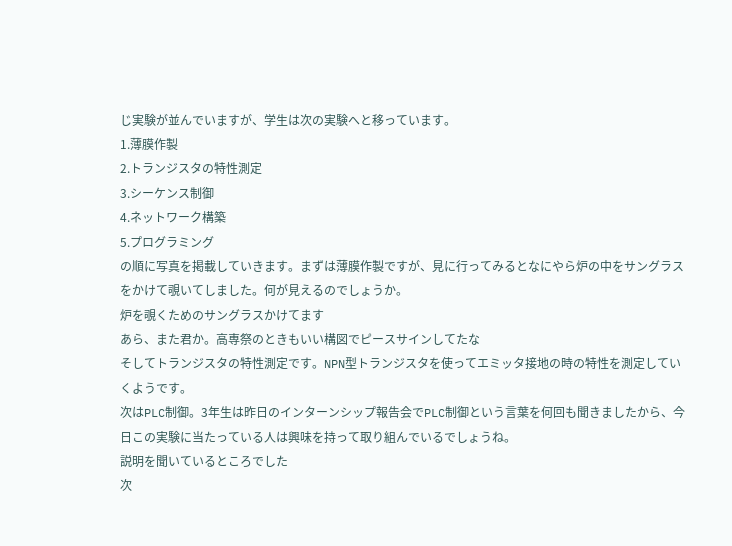じ実験が並んでいますが、学生は次の実験へと移っています。
1.薄膜作製
2.トランジスタの特性測定
3.シーケンス制御
4.ネットワーク構築
5.プログラミング
の順に写真を掲載していきます。まずは薄膜作製ですが、見に行ってみるとなにやら炉の中をサングラスをかけて覗いてしました。何が見えるのでしょうか。
炉を覗くためのサングラスかけてます
あら、また君か。高専祭のときもいい構図でピースサインしてたな
そしてトランジスタの特性測定です。NPN型トランジスタを使ってエミッタ接地の時の特性を測定していくようです。
次はPLC制御。3年生は昨日のインターンシップ報告会でPLC制御という言葉を何回も聞きましたから、今日この実験に当たっている人は興味を持って取り組んでいるでしょうね。
説明を聞いているところでした
次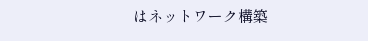はネットワーク構築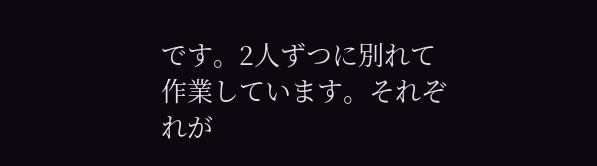です。2人ずつに別れて作業しています。それぞれが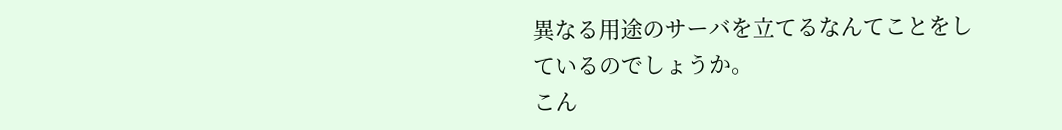異なる用途のサーバを立てるなんてことをしているのでしょうか。
こん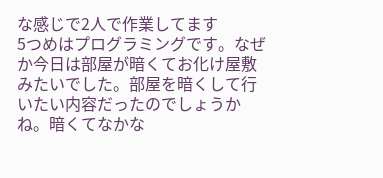な感じで2人で作業してます
5つめはプログラミングです。なぜか今日は部屋が暗くてお化け屋敷みたいでした。部屋を暗くして行いたい内容だったのでしょうかね。暗くてなかな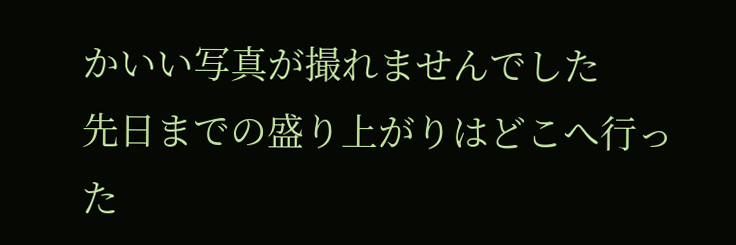かいい写真が撮れませんでした
先日までの盛り上がりはどこへ行った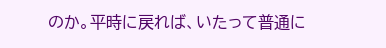のか。平時に戻れば、いたって普通に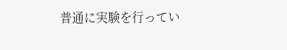普通に実験を行ってい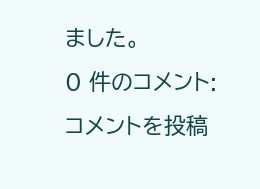ました。
0 件のコメント:
コメントを投稿